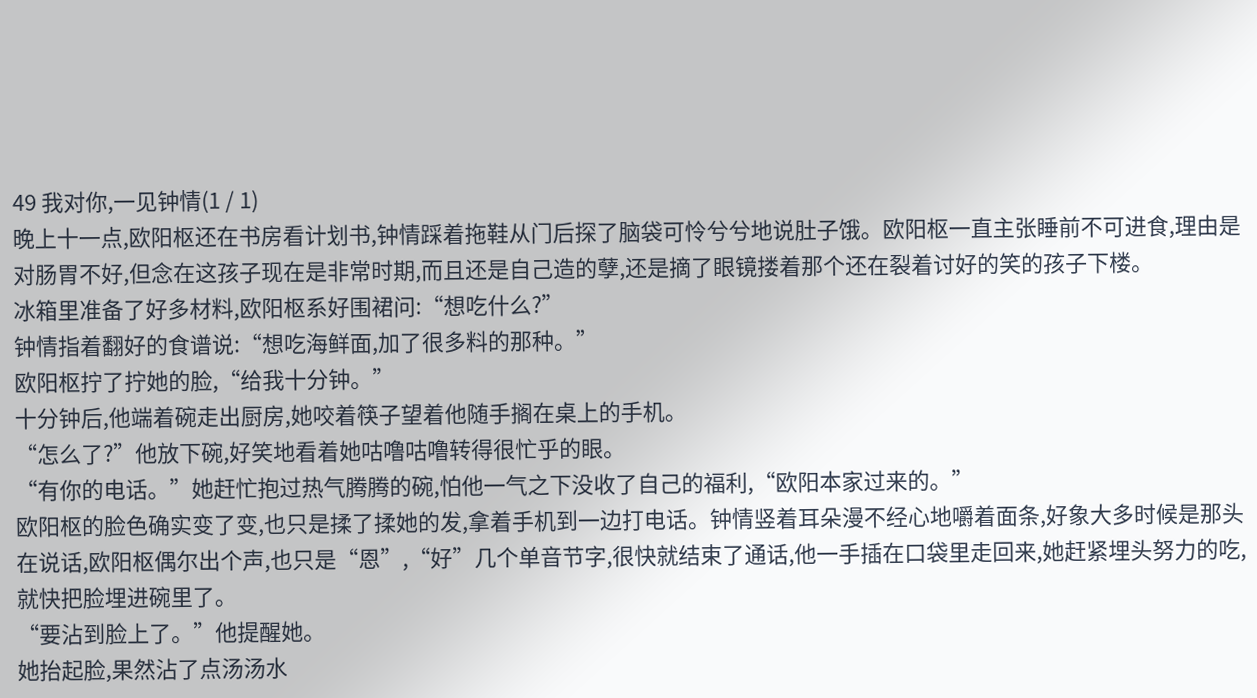49 我对你,一见钟情(1 / 1)
晚上十一点,欧阳枢还在书房看计划书,钟情踩着拖鞋从门后探了脑袋可怜兮兮地说肚子饿。欧阳枢一直主张睡前不可进食,理由是对肠胃不好,但念在这孩子现在是非常时期,而且还是自己造的孽,还是摘了眼镜搂着那个还在裂着讨好的笑的孩子下楼。
冰箱里准备了好多材料,欧阳枢系好围裙问:“想吃什么?”
钟情指着翻好的食谱说:“想吃海鲜面,加了很多料的那种。”
欧阳枢拧了拧她的脸,“给我十分钟。”
十分钟后,他端着碗走出厨房,她咬着筷子望着他随手搁在桌上的手机。
“怎么了?”他放下碗,好笑地看着她咕噜咕噜转得很忙乎的眼。
“有你的电话。”她赶忙抱过热气腾腾的碗,怕他一气之下没收了自己的福利,“欧阳本家过来的。”
欧阳枢的脸色确实变了变,也只是揉了揉她的发,拿着手机到一边打电话。钟情竖着耳朵漫不经心地嚼着面条,好象大多时候是那头在说话,欧阳枢偶尔出个声,也只是“恩”,“好”几个单音节字,很快就结束了通话,他一手插在口袋里走回来,她赶紧埋头努力的吃,就快把脸埋进碗里了。
“要沾到脸上了。”他提醒她。
她抬起脸,果然沾了点汤汤水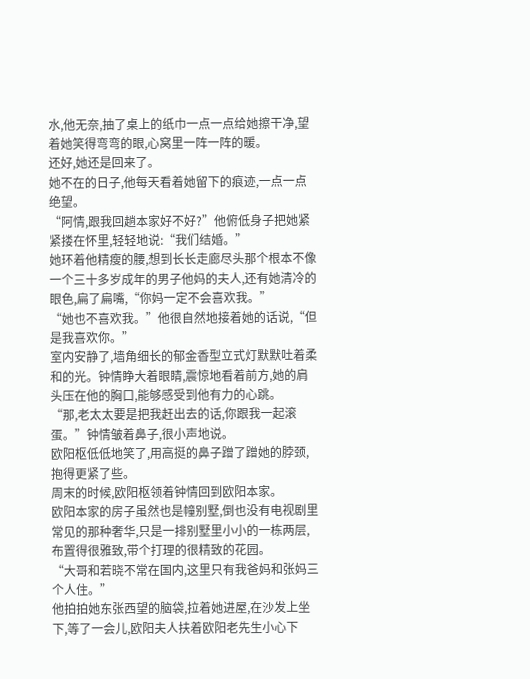水,他无奈,抽了桌上的纸巾一点一点给她擦干净,望着她笑得弯弯的眼,心窝里一阵一阵的暖。
还好,她还是回来了。
她不在的日子,他每天看着她留下的痕迹,一点一点绝望。
“阿情,跟我回趟本家好不好?”他俯低身子把她紧紧搂在怀里,轻轻地说:“我们结婚。”
她环着他精瘦的腰,想到长长走廊尽头那个根本不像一个三十多岁成年的男子他妈的夫人,还有她清冷的眼色,扁了扁嘴,“你妈一定不会喜欢我。”
“她也不喜欢我。”他很自然地接着她的话说,“但是我喜欢你。”
室内安静了,墙角细长的郁金香型立式灯默默吐着柔和的光。钟情睁大着眼睛,震惊地看着前方,她的肩头压在他的胸口,能够感受到他有力的心跳。
“那,老太太要是把我赶出去的话,你跟我一起滚蛋。”钟情皱着鼻子,很小声地说。
欧阳枢低低地笑了,用高挺的鼻子蹭了蹭她的脖颈,抱得更紧了些。
周末的时候,欧阳枢领着钟情回到欧阳本家。
欧阳本家的房子虽然也是幢别墅,倒也没有电视剧里常见的那种奢华,只是一排别墅里小小的一栋两层,布置得很雅致,带个打理的很精致的花园。
“大哥和若晓不常在国内,这里只有我爸妈和张妈三个人住。”
他拍拍她东张西望的脑袋,拉着她进屋,在沙发上坐下,等了一会儿,欧阳夫人扶着欧阳老先生小心下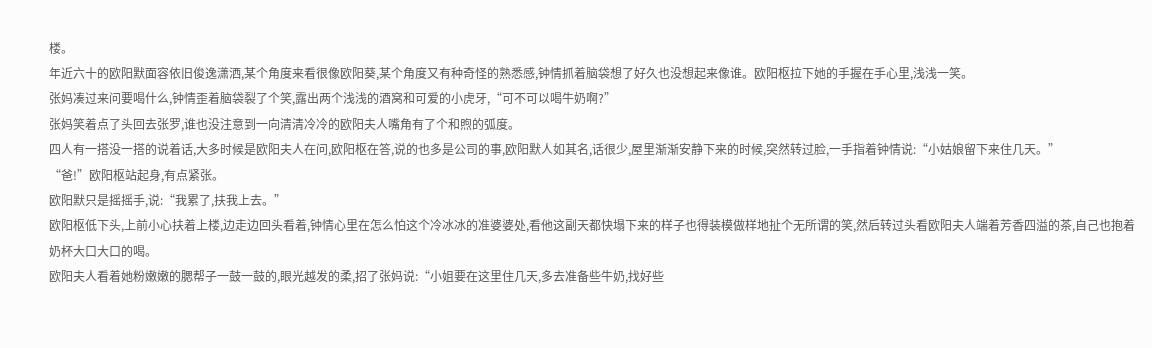楼。
年近六十的欧阳默面容依旧俊逸潇洒,某个角度来看很像欧阳葵,某个角度又有种奇怪的熟悉感,钟情抓着脑袋想了好久也没想起来像谁。欧阳枢拉下她的手握在手心里,浅浅一笑。
张妈凑过来问要喝什么,钟情歪着脑袋裂了个笑,露出两个浅浅的酒窝和可爱的小虎牙,“可不可以喝牛奶啊?”
张妈笑着点了头回去张罗,谁也没注意到一向清清冷冷的欧阳夫人嘴角有了个和煦的弧度。
四人有一搭没一搭的说着话,大多时候是欧阳夫人在问,欧阳枢在答,说的也多是公司的事,欧阳默人如其名,话很少,屋里渐渐安静下来的时候,突然转过脸,一手指着钟情说:“小姑娘留下来住几天。”
“爸!”欧阳枢站起身,有点紧张。
欧阳默只是摇摇手,说:“我累了,扶我上去。”
欧阳枢低下头,上前小心扶着上楼,边走边回头看着,钟情心里在怎么怕这个冷冰冰的准婆婆处,看他这副天都快塌下来的样子也得装模做样地扯个无所谓的笑,然后转过头看欧阳夫人端着芳香四溢的茶,自己也抱着奶杯大口大口的喝。
欧阳夫人看着她粉嫩嫩的腮帮子一鼓一鼓的,眼光越发的柔,招了张妈说:“小姐要在这里住几天,多去准备些牛奶,找好些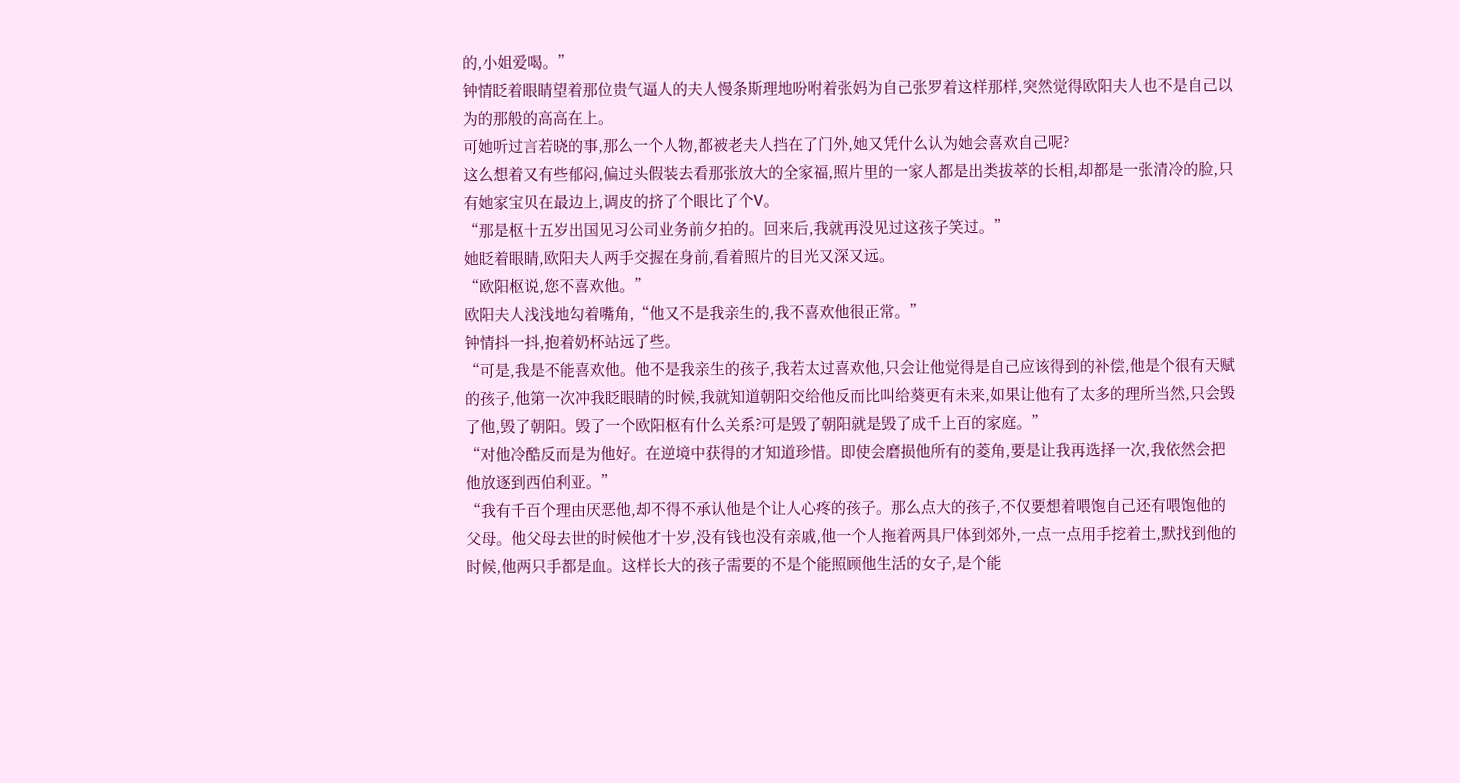的,小姐爱喝。”
钟情眨着眼睛望着那位贵气逼人的夫人慢条斯理地吩咐着张妈为自己张罗着这样那样,突然觉得欧阳夫人也不是自己以为的那般的高高在上。
可她听过言若晓的事,那么一个人物,都被老夫人挡在了门外,她又凭什么认为她会喜欢自己呢?
这么想着又有些郁闷,偏过头假装去看那张放大的全家福,照片里的一家人都是出类拔萃的长相,却都是一张清冷的脸,只有她家宝贝在最边上,调皮的挤了个眼比了个V。
“那是枢十五岁出国见习公司业务前夕拍的。回来后,我就再没见过这孩子笑过。”
她眨着眼睛,欧阳夫人两手交握在身前,看着照片的目光又深又远。
“欧阳枢说,您不喜欢他。”
欧阳夫人浅浅地勾着嘴角,“他又不是我亲生的,我不喜欢他很正常。”
钟情抖一抖,抱着奶杯站远了些。
“可是,我是不能喜欢他。他不是我亲生的孩子,我若太过喜欢他,只会让他觉得是自己应该得到的补偿,他是个很有天赋的孩子,他第一次冲我眨眼睛的时候,我就知道朝阳交给他反而比叫给葵更有未来,如果让他有了太多的理所当然,只会毁了他,毁了朝阳。毁了一个欧阳枢有什么关系?可是毁了朝阳就是毁了成千上百的家庭。”
“对他冷酷反而是为他好。在逆境中获得的才知道珍惜。即使会磨损他所有的菱角,要是让我再选择一次,我依然会把他放逐到西伯利亚。”
“我有千百个理由厌恶他,却不得不承认他是个让人心疼的孩子。那么点大的孩子,不仅要想着喂饱自己还有喂饱他的父母。他父母去世的时候他才十岁,没有钱也没有亲戚,他一个人拖着两具尸体到郊外,一点一点用手挖着土,默找到他的时候,他两只手都是血。这样长大的孩子需要的不是个能照顾他生活的女子,是个能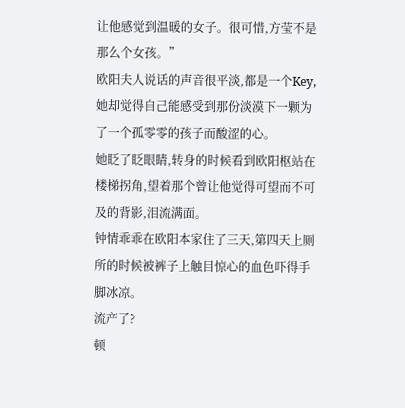让他感觉到温暖的女子。很可惜,方莹不是那么个女孩。”
欧阳夫人说话的声音很平淡,都是一个Key,她却觉得自己能感受到那份淡漠下一颗为了一个孤零零的孩子而酸涩的心。
她眨了眨眼睛,转身的时候看到欧阳枢站在楼梯拐角,望着那个曾让他觉得可望而不可及的背影,泪流满面。
钟情乖乖在欧阳本家住了三天,第四天上厕所的时候被裤子上触目惊心的血色吓得手脚冰凉。
流产了?
顿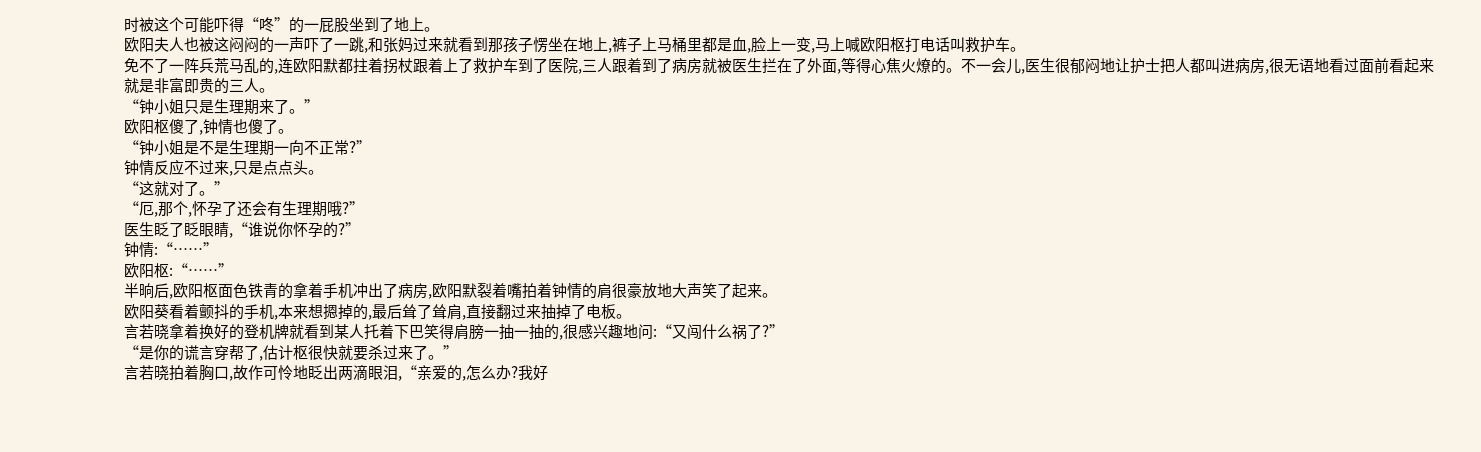时被这个可能吓得“咚”的一屁股坐到了地上。
欧阳夫人也被这闷闷的一声吓了一跳,和张妈过来就看到那孩子愣坐在地上,裤子上马桶里都是血,脸上一变,马上喊欧阳枢打电话叫救护车。
免不了一阵兵荒马乱的,连欧阳默都拄着拐杖跟着上了救护车到了医院,三人跟着到了病房就被医生拦在了外面,等得心焦火燎的。不一会儿,医生很郁闷地让护士把人都叫进病房,很无语地看过面前看起来就是非富即贵的三人。
“钟小姐只是生理期来了。”
欧阳枢傻了,钟情也傻了。
“钟小姐是不是生理期一向不正常?”
钟情反应不过来,只是点点头。
“这就对了。”
“厄,那个,怀孕了还会有生理期哦?”
医生眨了眨眼睛,“谁说你怀孕的?”
钟情:“……”
欧阳枢:“……”
半晌后,欧阳枢面色铁青的拿着手机冲出了病房,欧阳默裂着嘴拍着钟情的肩很豪放地大声笑了起来。
欧阳葵看着颤抖的手机,本来想摁掉的,最后耸了耸肩,直接翻过来抽掉了电板。
言若晓拿着换好的登机牌就看到某人托着下巴笑得肩膀一抽一抽的,很感兴趣地问:“又闯什么祸了?”
“是你的谎言穿帮了,估计枢很快就要杀过来了。”
言若晓拍着胸口,故作可怜地眨出两滴眼泪,“亲爱的,怎么办?我好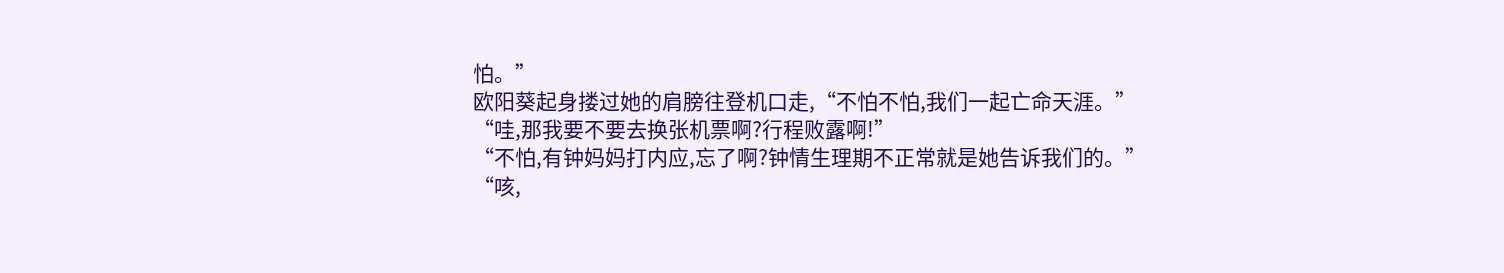怕。”
欧阳葵起身搂过她的肩膀往登机口走,“不怕不怕,我们一起亡命天涯。”
“哇,那我要不要去换张机票啊?行程败露啊!”
“不怕,有钟妈妈打内应,忘了啊?钟情生理期不正常就是她告诉我们的。”
“咳,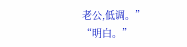老公,低调。”
“明白。”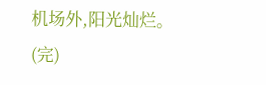机场外,阳光灿烂。
(完)